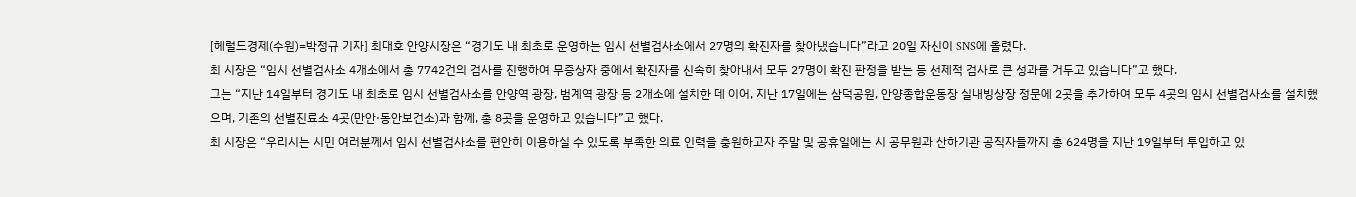[헤럴드경제(수원)=박정규 기자] 최대호 안양시장은 “경기도 내 최초로 운영하는 임시 선별검사소에서 27명의 확진자를 찾아냈습니다”라고 20일 자신이 SNS에 올렸다.
최 시장은 “임시 선별검사소 4개소에서 총 7742건의 검사를 진행하여 무증상자 중에서 확진자를 신속히 찾아내서 모두 27명이 확진 판정을 받는 등 선제적 검사로 큰 성과를 거두고 있습니다”고 했다.
그는 “지난 14일부터 경기도 내 최초로 임시 선별검사소를 안양역 광장, 범계역 광장 등 2개소에 설치한 데 이어, 지난 17일에는 삼덕공원, 안양종합운동장 실내빙상장 정문에 2곳을 추가하여 모두 4곳의 임시 선별검사소를 설치했으며, 기존의 선별진료소 4곳(만안·동안보건소)과 함께, 총 8곳을 운영하고 있습니다”고 했다.
최 시장은 “우리시는 시민 여러분께서 임시 선별검사소를 편안히 이용하실 수 있도록 부족한 의료 인력을 충원하고자 주말 및 공휴일에는 시 공무원과 산하기관 공직자들까지 총 624명을 지난 19일부터 투입하고 있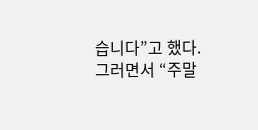습니다”고 했다.
그러면서 “주말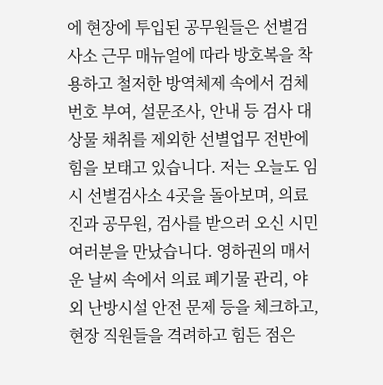에 현장에 투입된 공무원들은 선별검사소 근무 매뉴얼에 따라 방호복을 착용하고 철저한 방역체제 속에서 검체 번호 부여, 설문조사, 안내 등 검사 대상물 채취를 제외한 선별업무 전반에 힘을 보태고 있습니다. 저는 오늘도 임시 선별검사소 4곳을 돌아보며, 의료진과 공무원, 검사를 받으러 오신 시민 여러분을 만났습니다. 영하권의 매서운 날씨 속에서 의료 폐기물 관리, 야외 난방시설 안전 문제 등을 체크하고, 현장 직원들을 격려하고 힘든 점은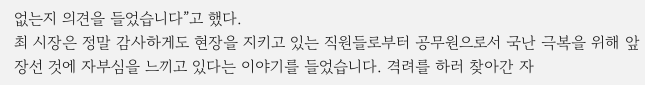없는지 의견을 들었습니다”고 했다.
최 시장은 정말 감사하게도 현장을 지키고 있는 직원들로부터 공무원으로서 국난 극복을 위해 앞장선 것에 자부심을 느끼고 있다는 이야기를 들었습니다. 격려를 하러 찾아간 자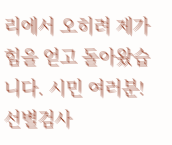리에서 오히려 제가 힘을 얻고 돌아왔습니다. 시민 여러분! 선별검사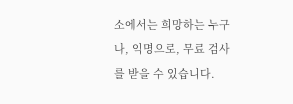소에서는 희망하는 누구나, 익명으로, 무료 검사를 받을 수 있습니다.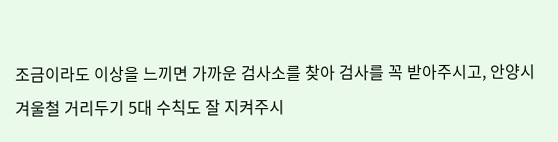조금이라도 이상을 느끼면 가까운 검사소를 찾아 검사를 꼭 받아주시고, 안양시 겨울철 거리두기 5대 수칙도 잘 지켜주시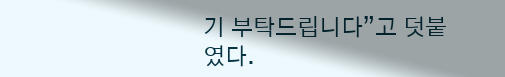기 부탁드립니다”고 덧붙였다.